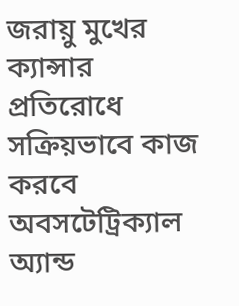জরায়ু মুখের ক্যান্সার প্রতিরোধে সক্রিয়ভাবে কাজ করবে অবসটেট্রিক্যাল অ্যান্ড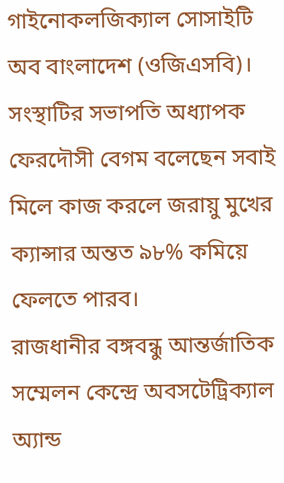গাইনোকলজিক্যাল সোসাইটি অব বাংলাদেশ (ওজিএসবি)। সংস্থাটির সভাপতি অধ্যাপক ফেরদৌসী বেগম বলেছেন সবাই মিলে কাজ করলে জরায়ু মুখের ক্যান্সার অন্তত ৯৮% কমিয়ে ফেলতে পারব।
রাজধানীর বঙ্গবন্ধু আন্তর্জাতিক সম্মেলন কেন্দ্রে অবসটেট্রিক্যাল অ্যান্ড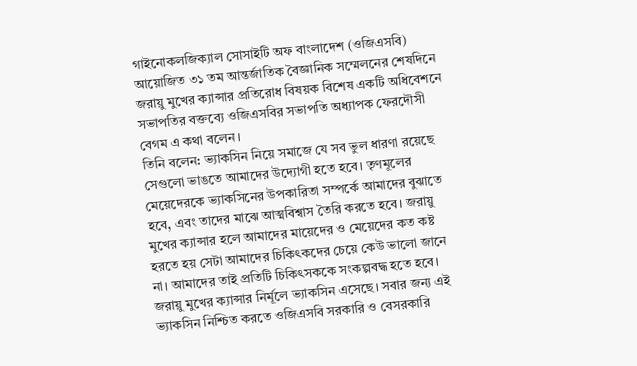গাইনোকলজিক্যাল সোসাইটি অফ বাংলাদেশ (ওজিএসবি) আয়োজিত ৩১ তম আন্তর্জাতিক বৈজ্ঞানিক সম্মেলনের শেষদিনে জরায়ু মুখের ক্যান্সার প্রতিরোধ বিষয়ক বিশেষ একটি অধিবেশনে সভাপতির বক্তব্যে ওজিএসবির সভাপতি অধ্যাপক ফেরদৌসী বেগম এ কথা বলেন।
তিনি বলেন: ভ্যাকসিন নিয়ে সমাজে যে সব ভুল ধারণা রয়েছে সেগুলো ভাঙতে আমাদের উদ্যোগী হতে হবে। তৃণমূলের মেয়েদেরকে ভ্যাকসিনের উপকারিতা সম্পর্কে আমাদের বুঝাতে হবে, এবং তাদের মাঝে আত্মবিশ্বাস তৈরি করতে হবে। জরায়ু মুখের ক্যান্সার হলে আমাদের মায়েদের ও মেয়েদের কত কষ্ট হরতে হয় সেটা আমাদের চিকিৎকদের চেয়ে কেউ ভালো জানে না। আমাদের তাই প্রতিটি চিকিৎসককে সংকল্পবদ্ধ হতে হবে। জরায়ু মুখের ক্যান্সার নির্মূলে ভ্যাকসিন এসেছে। সবার জন্য এই ভ্যাকসিন নিশ্চিত করতে ওজিএসবি সরকারি ও বেসরকারি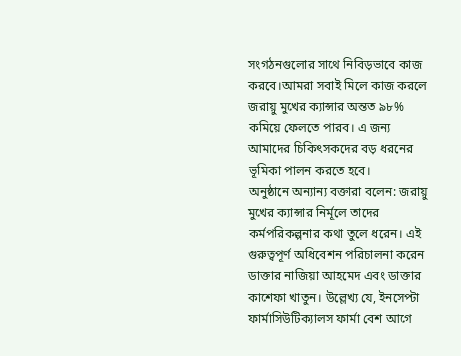সংগঠনগুলোর সাথে নিবিড়ভাবে কাজ করবে।আমরা সবাই মিলে কাজ করলে জরায়ু মুখের ক্যান্সার অন্তত ৯৮% কমিয়ে ফেলতে পারব। এ জন্য আমাদের চিকিৎসকদের বড় ধরনের ভূমিকা পালন করতে হবে।
অনুষ্ঠানে অন্যান্য বক্তারা বলেন: জরায়ু মুখের ক্যান্সার নির্মূলে তাদের কর্মপরিকল্পনার কথা তুলে ধরেন। এই গুরুত্বপূর্ণ অধিবেশন পরিচালনা করেন ডাক্তার নাজিয়া আহমেদ এবং ডাক্তার কাশেফা খাতুন। উল্লেখ্য যে, ইনসেপ্টা ফার্মাসিউটিক্যালস ফার্মা বেশ আগে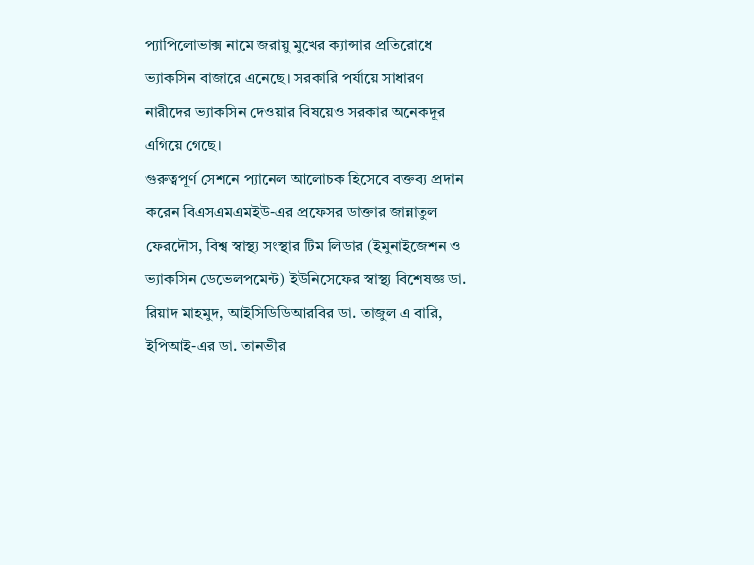প্যাপিলোভাক্স নামে জরায়ু মুখের ক্যান্সার প্রতিরোধে ভ্যাকসিন বাজারে এনেছে। সরকারি পর্যায়ে সাধারণ নারীদের ভ্যাকসিন দেওয়ার বিষয়েও সরকার অনেকদূর এগিয়ে গেছে।
গুরুত্বপূর্ণ সেশনে প্যানেল আলোচক হিসেবে বক্তব্য প্রদান করেন বিএসএমএমইউ-এর প্রফেসর ডাক্তার জান্নাতুল ফেরদৌস, বিশ্ব স্বাস্থ্য সংস্থার টিম লিডার (ইমুনাইজেশন ও ভ্যাকসিন ডেভেলপমেন্ট) ইউনিসেফের স্বাস্থ্য বিশেষজ্ঞ ডা. রিয়াদ মাহমুদ, আইসিডিডিআরবির ডা. তাজুল এ বারি, ইপিআই-এর ডা. তানভীর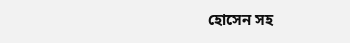হোসেন সহ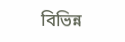বিভিন্ন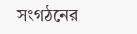সংগঠনের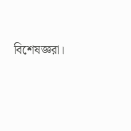বিশেষজ্ঞরা।